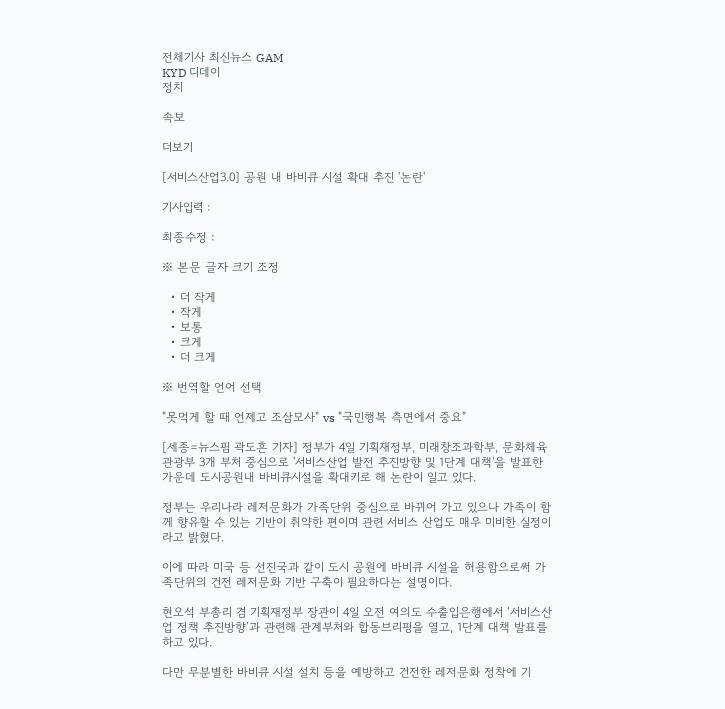전체기사 최신뉴스 GAM
KYD 디데이
정치

속보

더보기

[서비스산업3.0] 공원 내 바비큐 시설 확대 추진 '논란'

기사입력 :

최종수정 :

※ 본문 글자 크기 조정

  • 더 작게
  • 작게
  • 보통
  • 크게
  • 더 크게

※ 번역할 언어 선택

"못먹게 할 때 언제고 조삼모사" vs "국민행복 측면에서 중요"

[세종=뉴스핌 곽도흔 기자] 정부가 4일 기획재정부, 미래창조과학부, 문화체육관광부 3개 부처 중심으로 '서비스산업 발전 추진방향 및 1단계 대책'을 발표한 가운데 도시공원내 바비큐시설을 확대키로 해 논란이 일고 있다.

정부는 우리나라 레저문화가 가족단위 중심으로 바뀌어 가고 있으나 가족이 함께 향유할 수 있는 기반이 취약한 편이며 관련 서비스 산업도 매우 미비한 실정이라고 밝혔다.

이에 따라 미국 등 선진국과 같이 도시 공원에 바비큐 시설을 허용함으로써 가족단위의 건전 레저문화 기반 구축이 필요하다는 설명이다.

현오석 부총리 겸 기획재정부 장관이 4일 오전 여의도 수출입은행에서 ‘서비스산업 정책 추진방향’과 관련해 관계부처와 합동브리핑을 열고, 1단계 대책 발표를 하고 있다.

다만 무분별한 바비큐 시설 설치 등을 예방하고 건전한 레저문화 정착에 기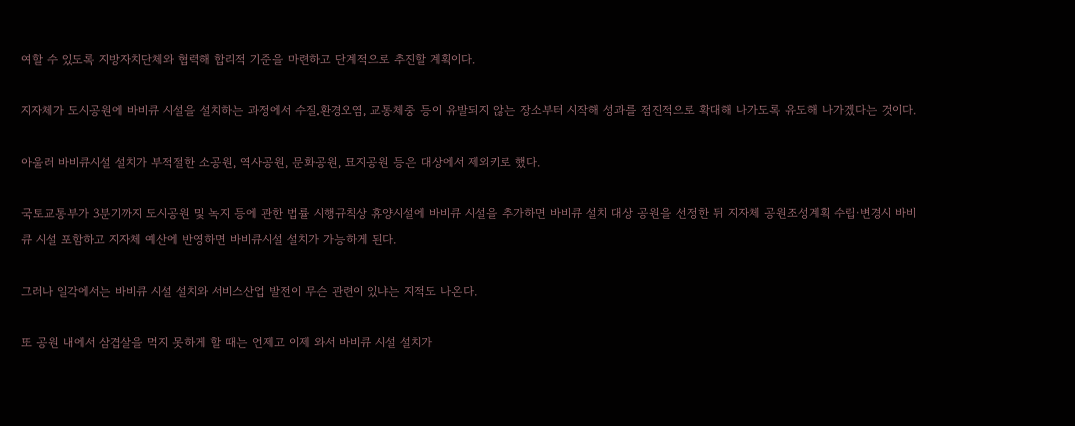여할 수 있도록 지방자치단체와 협력해 합리적 기준을 마련하고 단계적으로 추진할 계획이다.

지자체가 도시공원에 바비큐 시설을 설치하는 과정에서 수질․환경오염, 교통체중 등이 유발되지 않는 장소부터 시작해 성과를 점진적으로 확대해 나가도록 유도해 나가겠다는 것이다.

아울러 바비큐시설 설치가 부적절한 소공원, 역사공원, 문화공원, 묘지공원 등은 대상에서 제외키로 했다.

국토교통부가 3분기까지 도시공원 및 녹지 등에 관한 법률 시행규칙상 휴양시설에 바비큐 시설을 추가하면 바비큐 설치 대상 공원을 선정한 뒤 지자체 공원조성계획 수립·변경시 바비큐 시설 포함하고 지자체 예산에 반영하면 바비큐시설 설치가 가능하게 된다.

그러나 일각에서는 바비큐 시설 설치와 서비스산업 발전이 무슨 관련이 있냐는 지적도 나온다.

또 공원 내에서 삼겹살을 먹지 못하게 할 때는 언제고 이제 와서 바비큐 시설 설치가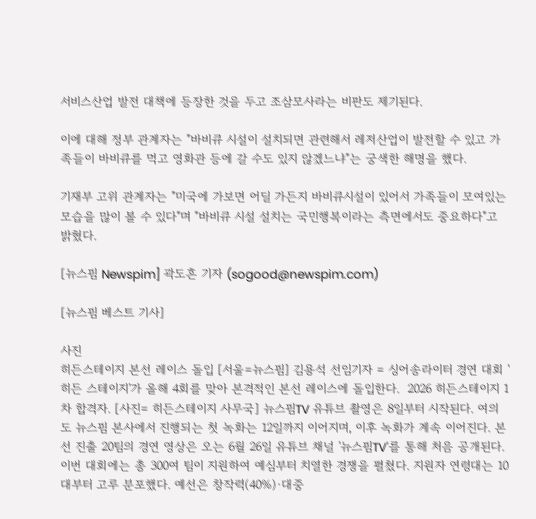서비스산업 발전 대책에 등장한 것을 두고 조삼모사라는 비판도 제기된다.

이에 대해 정부 관계자는 "바비큐 시설이 설치되면 관련해서 레저산업이 발전할 수 있고 가족들이 바비큐를 먹고 영화관 등에 갈 수도 있지 않겠느냐"는 궁색한 해명을 했다.

기재부 고위 관계자는 "미국에 가보면 어딜 가든지 바비큐시설이 있어서 가족들이 모여있는 모습을 많이 볼 수 있다"며 "바비큐 시설 설치는 국민행복이라는 측면에서도 중요하다"고 밝혔다.

[뉴스핌 Newspim] 곽도흔 기자 (sogood@newspim.com)

[뉴스핌 베스트 기사]

사진
히든스테이지 본선 레이스 돌입 [서울=뉴스핌] 김용석 선임기자 = 싱어송라이터 경연 대회 '히든 스테이지'가 올해 4회를 맞아 본격적인 본선 레이스에 돌입한다.  2026 히든스테이지 1차 합격자. [사진= 히든스테이지 사무국] 뉴스핌TV 유튜브 촬영은 8일부터 시작된다. 여의도 뉴스핌 본사에서 진행되는 첫 녹화는 12일까지 이어지며, 이후 녹화가 계속 이어진다. 본선 진출 20팀의 경연 영상은 오는 6월 26일 유튜브 채널 '뉴스핌TV'를 통해 처음 공개된다. 이번 대회에는 총 300여 팀이 지원하여 예심부터 치열한 경쟁을 펼쳤다. 지원자 연령대는 10대부터 고루 분포했다. 예선은 창작력(40%)·대중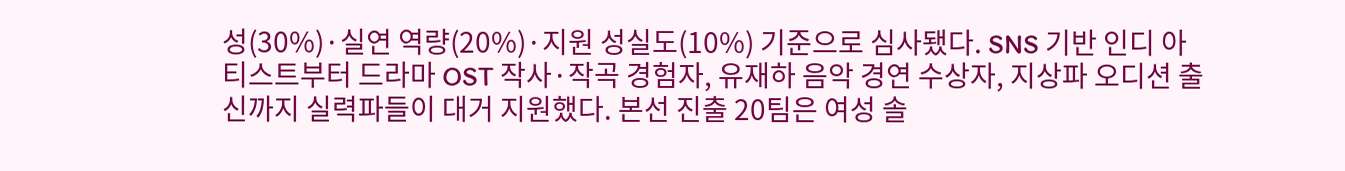성(30%)·실연 역량(20%)·지원 성실도(10%) 기준으로 심사됐다. SNS 기반 인디 아티스트부터 드라마 OST 작사·작곡 경험자, 유재하 음악 경연 수상자, 지상파 오디션 출신까지 실력파들이 대거 지원했다. 본선 진출 20팀은 여성 솔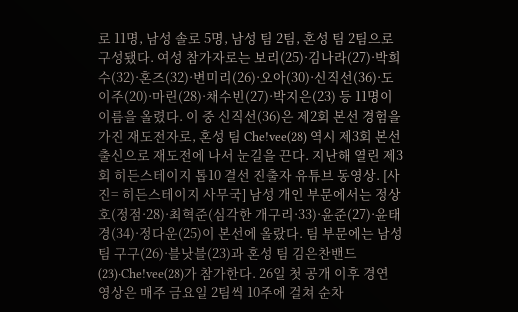로 11명, 남성 솔로 5명, 남성 팀 2팀, 혼성 팀 2팀으로 구성됐다. 여성 참가자로는 보리(25)·김나라(27)·박희수(32)·혼즈(32)·변미리(26)·오아(30)·신직선(36)·도이주(20)·마린(28)·채수빈(27)·박지은(23) 등 11명이 이름을 올렸다. 이 중 신직선(36)은 제2회 본선 경험을 가진 재도전자로, 혼성 팀 Che!vee(28) 역시 제3회 본선 출신으로 재도전에 나서 눈길을 끈다. 지난해 열린 제3회 히든스테이지 톱10 결선 진출자 유튜브 동영상. [사진= 히든스테이지 사무국] 남성 개인 부문에서는 정상호(정점·28)·최혁준(심각한 개구리·33)·윤준(27)·윤태경(34)·정다운(25)이 본선에 올랐다. 팀 부문에는 남성 팀 구구(26)·블낫블(23)과 혼성 팀 김은찬밴드(23)·Che!vee(28)가 참가한다. 26일 첫 공개 이후 경연 영상은 매주 금요일 2팀씩 10주에 걸쳐 순차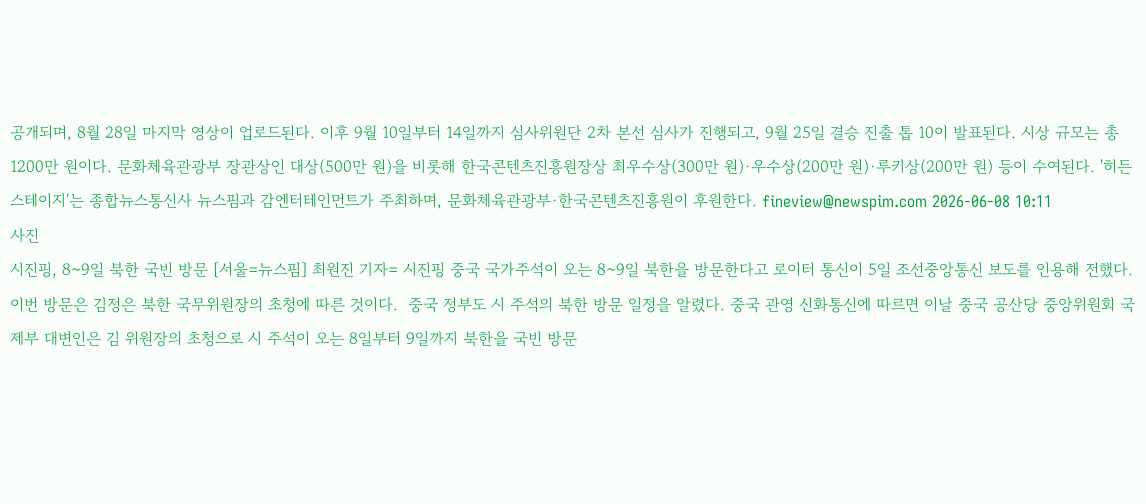공개되며, 8월 28일 마지막 영상이 업로드된다. 이후 9월 10일부터 14일까지 심사위원단 2차 본선 심사가 진행되고, 9월 25일 결승 진출 톱 10이 발표된다. 시상 규모는 총 1200만 원이다. 문화체육관광부 장관상인 대상(500만 원)을 비롯해 한국콘텐츠진흥원장상 최우수상(300만 원)·우수상(200만 원)·루키상(200만 원) 등이 수여된다. '히든 스테이지'는 종합뉴스통신사 뉴스핌과 감엔터테인먼트가 주최하며, 문화체육관광부·한국콘텐츠진흥원이 후원한다. fineview@newspim.com 2026-06-08 10:11
사진
시진핑, 8~9일 북한 국빈 방문 [서울=뉴스핌] 최원진 기자= 시진핑 중국 국가주석이 오는 8~9일 북한을 방문한다고 로이터 통신이 5일 조선중앙통신 보도를 인용해 전했다. 이번 방문은 김정은 북한 국무위원장의 초청에 따른 것이다.  중국 정부도 시 주석의 북한 방문 일정을 알렸다. 중국 관영 신화통신에 따르면 이날 중국 공산당 중앙위원회 국제부 대변인은 김 위원장의 초청으로 시 주석이 오는 8일부터 9일까지 북한을 국빈 방문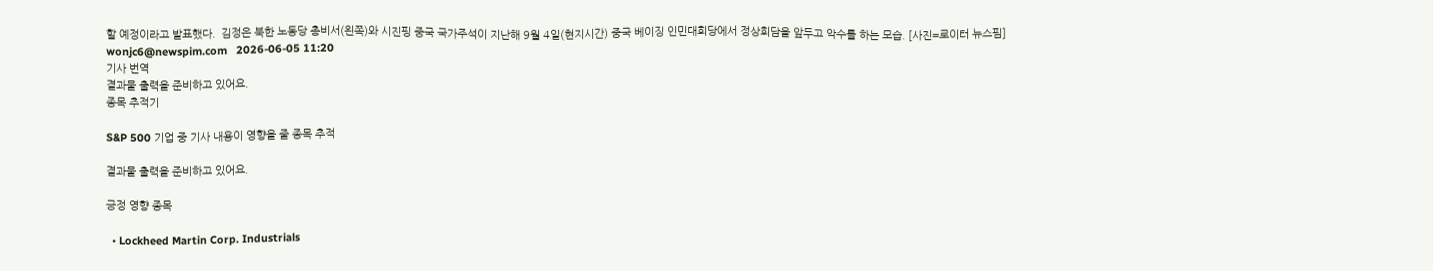할 예정이라고 발표했다.  김정은 북한 노동당 총비서(왼쪽)와 시진핑 중국 국가주석이 지난해 9월 4일(현지시간) 중국 베이징 인민대회당에서 정상회담을 앞두고 악수를 하는 모습. [사진=로이터 뉴스핌] wonjc6@newspim.com   2026-06-05 11:20
기사 번역
결과물 출력을 준비하고 있어요.
종목 추적기

S&P 500 기업 중 기사 내용이 영향을 줄 종목 추적

결과물 출력을 준비하고 있어요.

긍정 영향 종목

  • Lockheed Martin Corp. Industrials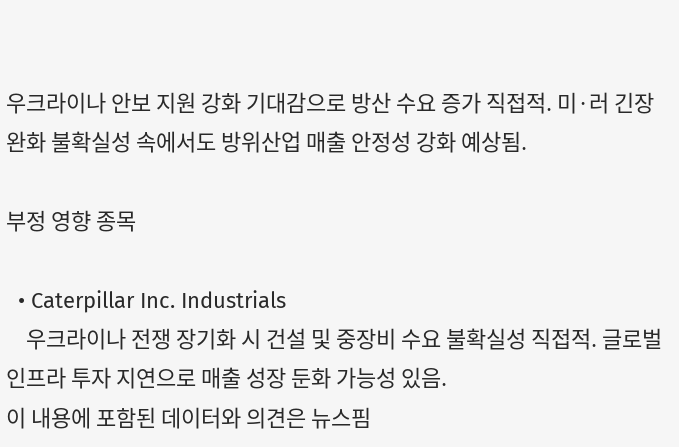우크라이나 안보 지원 강화 기대감으로 방산 수요 증가 직접적. 미·러 긴장 완화 불확실성 속에서도 방위산업 매출 안정성 강화 예상됨.

부정 영향 종목

  • Caterpillar Inc. Industrials
    우크라이나 전쟁 장기화 시 건설 및 중장비 수요 불확실성 직접적. 글로벌 인프라 투자 지연으로 매출 성장 둔화 가능성 있음.
이 내용에 포함된 데이터와 의견은 뉴스핌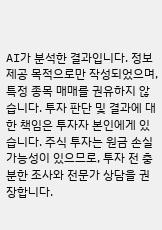AI가 분석한 결과입니다. 정보 제공 목적으로만 작성되었으며, 특정 종목 매매를 권유하지 않습니다. 투자 판단 및 결과에 대한 책임은 투자자 본인에게 있습니다. 주식 투자는 원금 손실 가능성이 있으므로, 투자 전 충분한 조사와 전문가 상담을 권장합니다.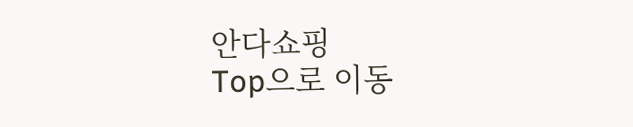안다쇼핑
Top으로 이동